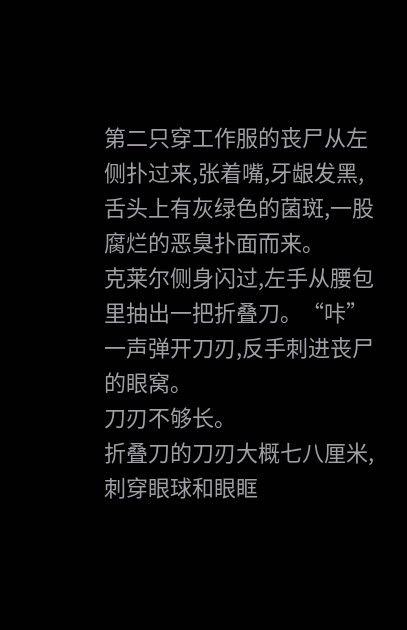第二只穿工作服的丧尸从左侧扑过来,张着嘴,牙龈发黑,舌头上有灰绿色的菌斑,一股腐烂的恶臭扑面而来。
克莱尔侧身闪过,左手从腰包里抽出一把折叠刀。“咔”一声弹开刀刃,反手刺进丧尸的眼窝。
刀刃不够长。
折叠刀的刀刃大概七八厘米,刺穿眼球和眼眶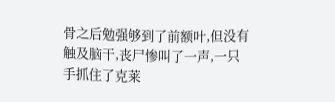骨之后勉强够到了前额叶,但没有触及脑干,丧尸惨叫了一声,一只手抓住了克莱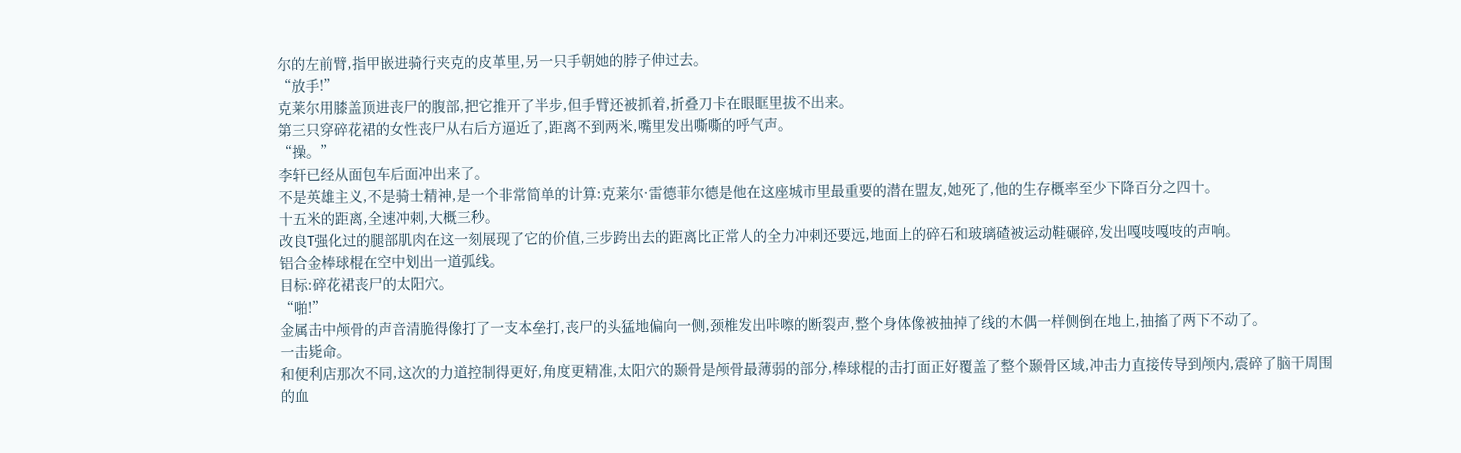尔的左前臂,指甲嵌进骑行夹克的皮革里,另一只手朝她的脖子伸过去。
“放手!”
克莱尔用膝盖顶进丧尸的腹部,把它推开了半步,但手臂还被抓着,折叠刀卡在眼眶里拔不出来。
第三只穿碎花裙的女性丧尸从右后方逼近了,距离不到两米,嘴里发出嘶嘶的呼气声。
“操。”
李轩已经从面包车后面冲出来了。
不是英雄主义,不是骑士精神,是一个非常简单的计算:克莱尔·雷德菲尔德是他在这座城市里最重要的潜在盟友,她死了,他的生存概率至少下降百分之四十。
十五米的距离,全速冲刺,大概三秒。
改良T强化过的腿部肌肉在这一刻展现了它的价值,三步跨出去的距离比正常人的全力冲刺还要远,地面上的碎石和玻璃碴被运动鞋碾碎,发出嘎吱嘎吱的声响。
铝合金棒球棍在空中划出一道弧线。
目标:碎花裙丧尸的太阳穴。
“啪!”
金属击中颅骨的声音清脆得像打了一支本垒打,丧尸的头猛地偏向一侧,颈椎发出咔嚓的断裂声,整个身体像被抽掉了线的木偶一样侧倒在地上,抽搐了两下不动了。
一击毙命。
和便利店那次不同,这次的力道控制得更好,角度更精准,太阳穴的颞骨是颅骨最薄弱的部分,棒球棍的击打面正好覆盖了整个颞骨区域,冲击力直接传导到颅内,震碎了脑干周围的血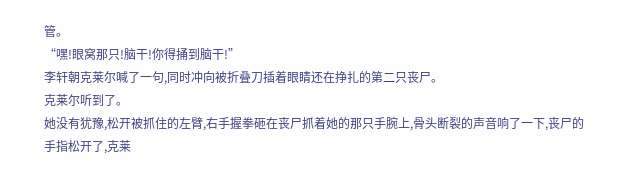管。
“嘿!眼窝那只!脑干!你得捅到脑干!”
李轩朝克莱尔喊了一句,同时冲向被折叠刀插着眼睛还在挣扎的第二只丧尸。
克莱尔听到了。
她没有犹豫,松开被抓住的左臂,右手握拳砸在丧尸抓着她的那只手腕上,骨头断裂的声音响了一下,丧尸的手指松开了,克莱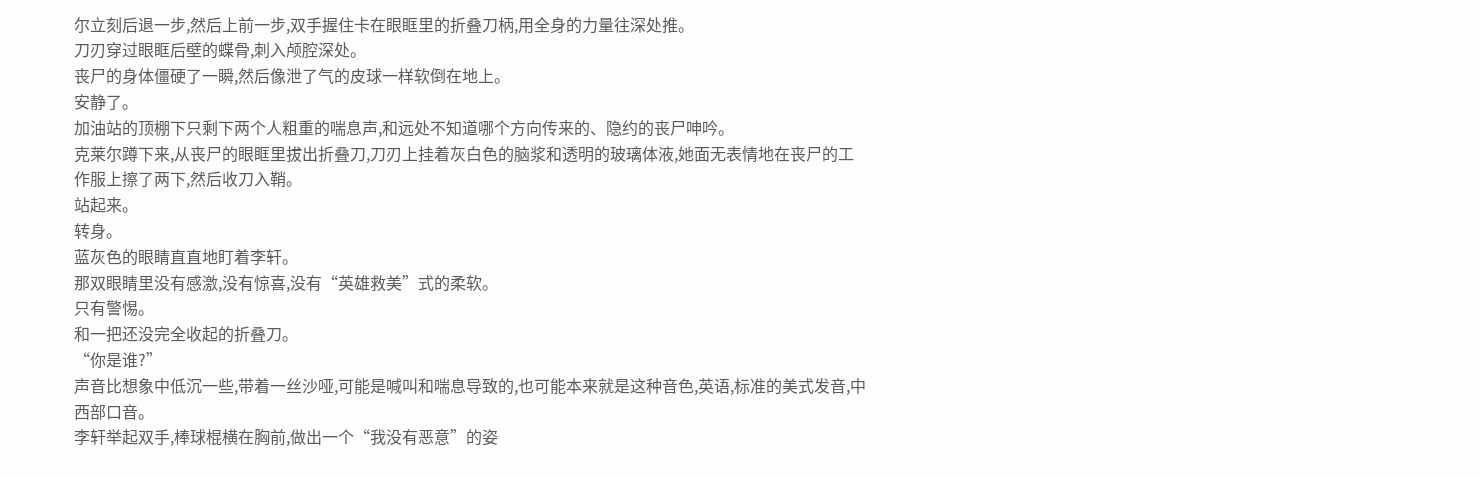尔立刻后退一步,然后上前一步,双手握住卡在眼眶里的折叠刀柄,用全身的力量往深处推。
刀刃穿过眼眶后壁的蝶骨,刺入颅腔深处。
丧尸的身体僵硬了一瞬,然后像泄了气的皮球一样软倒在地上。
安静了。
加油站的顶棚下只剩下两个人粗重的喘息声,和远处不知道哪个方向传来的、隐约的丧尸呻吟。
克莱尔蹲下来,从丧尸的眼眶里拔出折叠刀,刀刃上挂着灰白色的脑浆和透明的玻璃体液,她面无表情地在丧尸的工作服上擦了两下,然后收刀入鞘。
站起来。
转身。
蓝灰色的眼睛直直地盯着李轩。
那双眼睛里没有感激,没有惊喜,没有“英雄救美”式的柔软。
只有警惕。
和一把还没完全收起的折叠刀。
“你是谁?”
声音比想象中低沉一些,带着一丝沙哑,可能是喊叫和喘息导致的,也可能本来就是这种音色,英语,标准的美式发音,中西部口音。
李轩举起双手,棒球棍横在胸前,做出一个“我没有恶意”的姿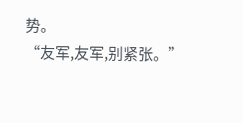势。
“友军,友军,别紧张。”